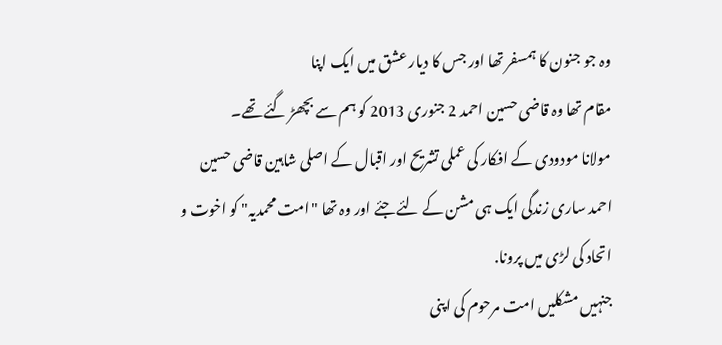وہ جو جنون کا ہمسفر تھا اور جس کا دیار عشق میں ایک اپنا
مقام تھا وہ قاضی حسین احمد 2 جنوری 2013 کو ہم سے بچھڑ گئے تھے۔
مولانا مودودی کے افکار کی عملی تشریح اور اقبال کے اصلی شاہین قاضی حسین
احمد ساری زندگی ایک ہی مشن کے لئے جئے اور وہ تھا "امت محمدیہ" کو اخوت و
اتحاد کی لڑی میں پرونا.
جنہیں مشکلیں امت مرحوم کی اپنی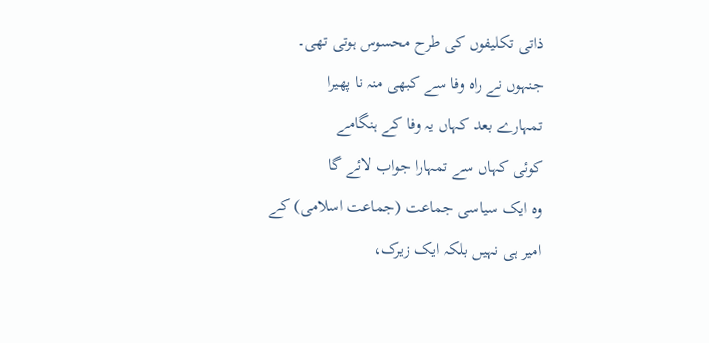ذاتی تکلیفوں کی طرح محسوس ہوتی تھی۔
جنہوں نے راہ وفا سے کبھی منہ نا پھیرا
تمہارے بعد کہاں یہ وفا کے ہنگامے
کوئی کہاں سے تمہارا جواب لائے گا
وہ ایک سیاسی جماعت (جماعت اسلامی) کے امیر ہی نہیں بلکہ ایک زیرک،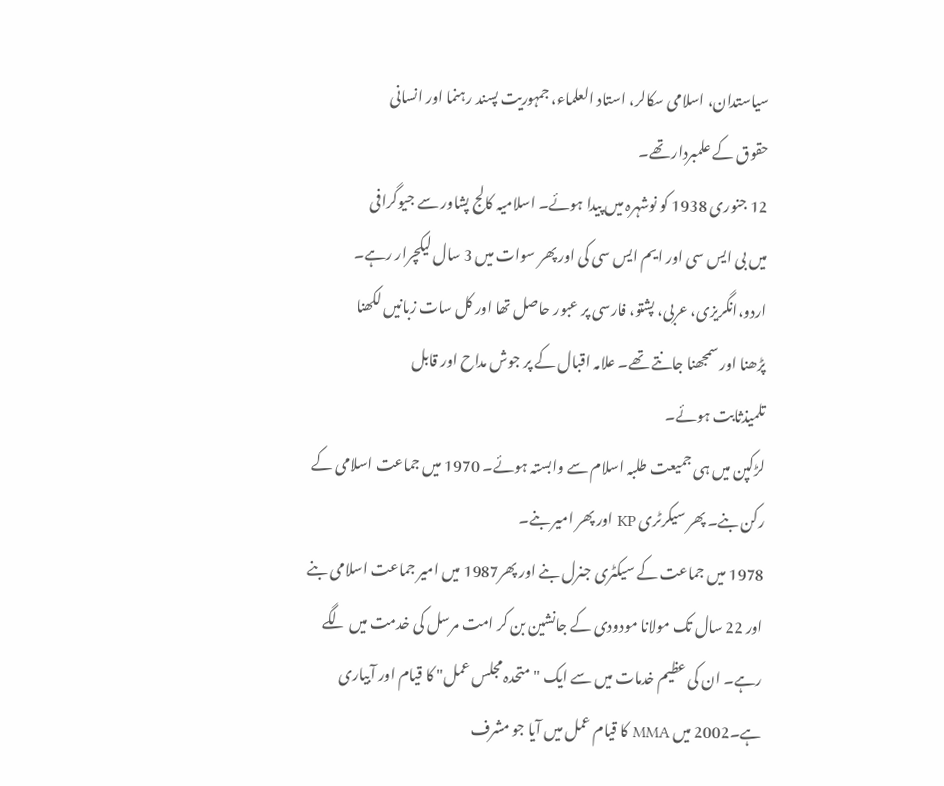سیاستدان، اسلامی سکالر، استاد العلماء، جمہوریت پسند رہنما اور انسانی
حقوق کے علمبردار تھے۔
12 جنوری 1938 کو نوشہرہ میں پیدا ہوئے۔ اسلامیہ کالج پشاور سے جیوگرافی
میں بی ایس سی اور ایم ایس سی کی اور پھر سوات میں 3 سال لیکچرار رہے۔
اردو،انگریزی، عربی، پشتو، فارسی پر عبور حاصل تھا اور کل سات زبانیں لکھنا
پڑھنا اور سمجھنا جانتے تھے۔ علامہ اقبال کے پر جوش مداح اور قابل
تلمیذثابت ہوئے۔
لڑکپن میں ہی جمیعت طلبہ اسلام سے وابستہ ہوئے۔ 1970 میں جماعت اسلامی کے
رکن بنے۔ پھر سیکرٹری KP اور پھر امیر بنے۔
1978 میں جماعت کے سیکٹری جنرل بنے اور پھر1987 میں امیر جماعت اسلامی بنے
اور 22 سال تک مولانا مودودی کے جانشین بن کر امت مرسل کی خدمت میں لگے
رہے۔ ان کی عظیم خدمات میں سے ایک "متحدہ مجلس عمل" کا قیام اور آبیاری
ہے۔2002 میں MMA کا قیام عمل میں آیا جو مشرف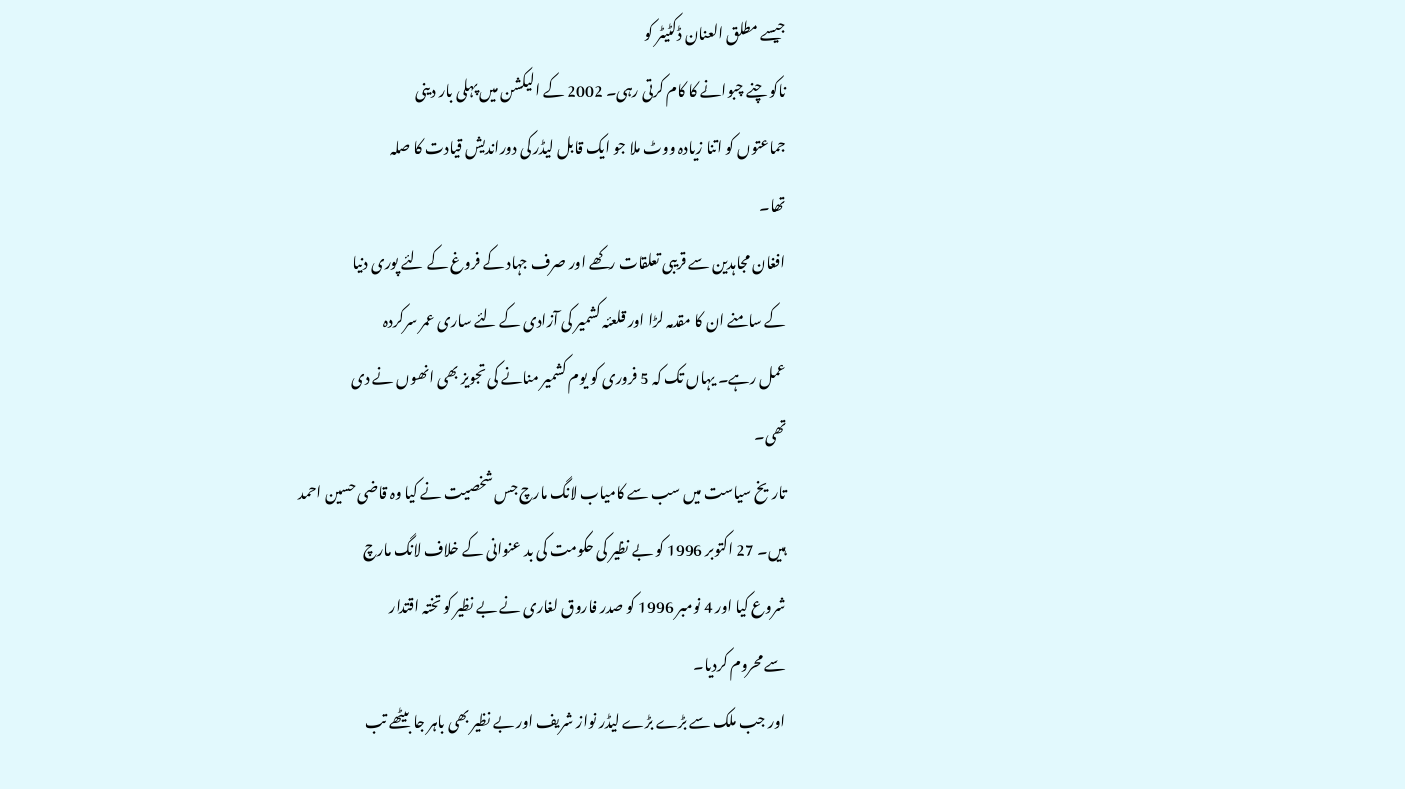جیسے مطلق العنان ڈکٹیٹر کو
ناکو چنے چبوانے کا کام کرتی رہی۔ 2002 کے الیکشن میں پہلی بار دینی
جماعتوں کو اتنا زیادہ ووٹ ملا جو ایک قابل لیڈر کی دوراندیش قیادت کا صلہ
تھا۔
افغان مجاہدین سے قریبی تعلقات رکھے اور صرف جہاد کے فروغ کے لئے پوری دنیا
کے سامنے ان کا مقدمہ لڑا اور قلعئہ کشمیر کی آزادی کے لئے ساری عمر سرکردہ
عمل رہے۔ یہاں تک کہ 5 فروری کو یوم کشمیر منانے کی تجویز بھی انھوں نے دی
تھی۔
تاریخ سیاست میں سب سے کامیاب لانگ مارچ جس شخصیت نے کیا وہ قاضی حسین احمد
ہیں۔ 27 اکتوبر 1996 کو بے نظیر کی حکومت کی بد عنوانی کے خلاف لانگ مارچ
شروع کیا اور 4 نومبر 1996 کو صدر فاروق لغاری نے بے نظیر کو تختہ اقتدار
سے محروم کردیا۔
اور جب ملک سے بڑے بڑے لیڈر نواز شریف اور بے نظیر بھی باہر جا بیٹھے تب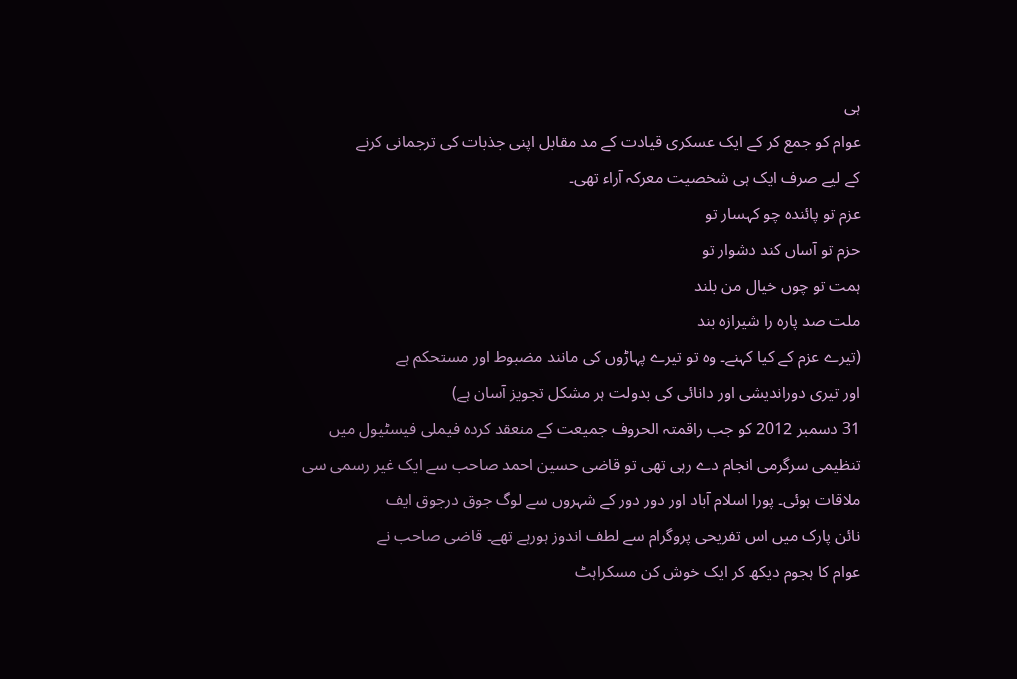ہی
عوام کو جمع کر کے ایک عسکری قیادت کے مد مقابل اپنی جذبات کی ترجمانی کرنے
کے لیے صرف ایک ہی شخصیت معرکہ آراء تھی۔
عزم تو پائندہ چو کہسار تو
حزم تو آساں کند دشوار تو
ہمت تو چوں خیال من بلند
ملت صد پارہ را شیرازہ بند
(تیرے عزم کے کیا کہنے۔ وہ تو تیرے پہاڑوں کی مانند مضبوط اور مستحکم ہے
اور تیری دوراندیشی اور دانائی کی بدولت ہر مشکل تجویز آسان ہے)
31 دسمبر 2012 کو جب راقمتہ الحروف جمیعت کے منعقد کردہ فیملی فیسٹیول میں
تنظیمی سرگرمی انجام دے رہی تھی تو قاضی حسین احمد صاحب سے ایک غیر رسمی سی
ملاقات ہوئی۔ پورا اسلام آباد اور دور دور کے شہروں سے لوگ جوق درجوق ایف
نائن پارک میں اس تفریحی پروگرام سے لطف اندوز ہورہے تھے۔ قاضی صاحب نے
عوام کا ہجوم دیکھ کر ایک خوش کن مسکراہٹ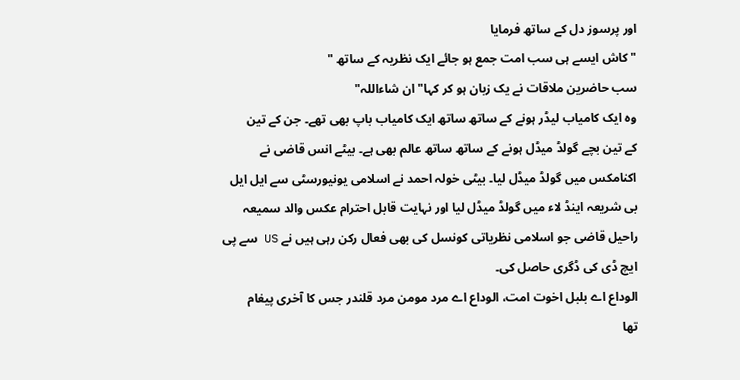اور پرسوز دل کے ساتھ فرمایا
" کاش ایسے ہی سب امت جمع ہو جائے ایک نظریہ کے ساتھ "
سب حاضرین ملاقات نے یک زبان ہو کر کہا" ان شاءاللہ"
وہ ایک کامیاب لیڈر ہونے کے ساتھ ساتھ ایک کامیاب باپ بھی تھے۔ جن کے تین
کے تین بچے گولڈ میڈل ہونے کے ساتھ ساتھ عالم بھی ہے۔ بیٹے انس قاضی نے
اکنامکس میں گولڈ میڈل لیا۔ بیٹی خولہ احمد نے اسلامی یونیورسٹی سے ایل ایل
بی شریعہ اینڈ لاء میں گولڈ میڈل لیا اور نہایت قابل احترام عکس والد سمیعہ
راحیل قاضی جو اسلامی نظریاتی کونسل کی بھی فعال رکن رہی ہیں نے US سے پی
ایچ ڈی کی ڈگری حاصل کی۔
الوداع اے بلبل اخوت امت، الوداع اے مرد مومن مرد قلندر جس کا آخری پیغام
تھا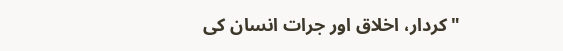"کردار، اخلاق اور جرات انسان کی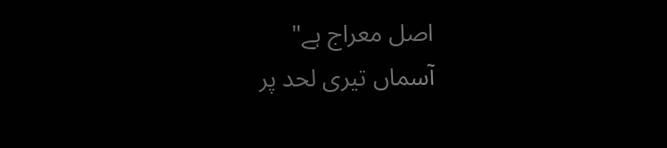اصل معراج ہے"
آسماں تیری لحد پر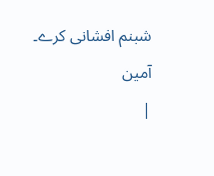شبنم افشانی کرے۔
آمین
|